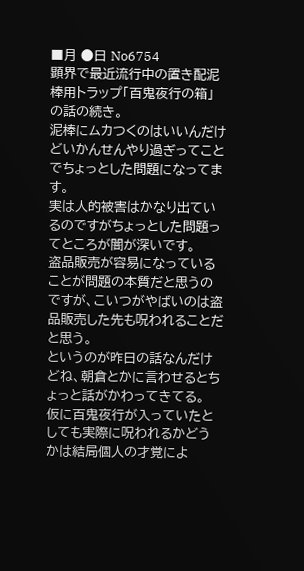■月 ●日 No6754
顕界で最近流行中の置き配泥棒用トラップ「百鬼夜行の箱」の話の続き。
泥棒にムカつくのはいいんだけどいかんせんやり過ぎってことでちょっとした問題になってます。
実は人的被害はかなり出ているのですがちょっとした問題ってところが闇が深いです。
盗品販売が容易になっていることが問題の本質だと思うのですが、こいつがやばいのは盗品販売した先も呪われることだと思う。
というのが昨日の話なんだけどね、朝倉とかに言わせるとちょっと話がかわってきてる。
仮に百鬼夜行が入っていたとしても実際に呪われるかどうかは結局個人の才覚によ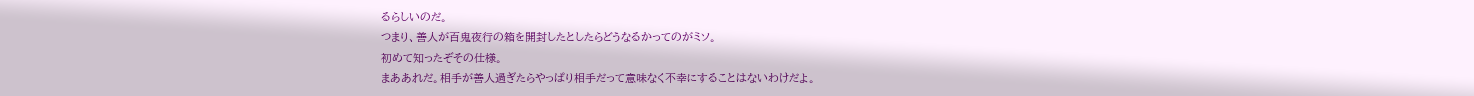るらしいのだ。
つまり、善人が百鬼夜行の箱を開封したとしたらどうなるかってのがミソ。
初めて知ったぞその仕様。
まああれだ。相手が善人過ぎたらやっぱり相手だって意味なく不幸にすることはないわけだよ。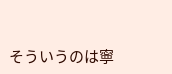そういうのは寧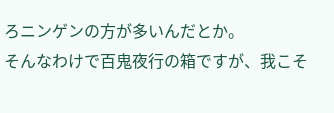ろニンゲンの方が多いんだとか。
そんなわけで百鬼夜行の箱ですが、我こそ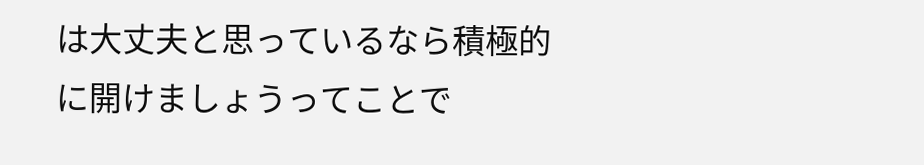は大丈夫と思っているなら積極的に開けましょうってことで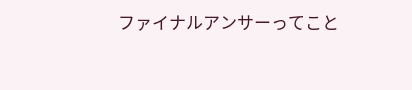ファイナルアンサーってこと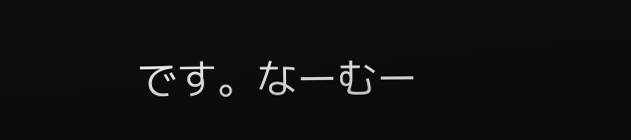です。なーむー